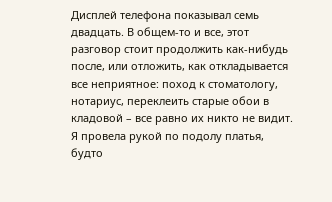Дисплей телефона показывал семь двадцать. В общем-то и все, этот разговор стоит продолжить как-нибудь после, или отложить, как откладывается все неприятное: поход к стоматологу, нотариус, переклеить старые обои в кладовой – все равно их никто не видит. Я провела рукой по подолу платья, будто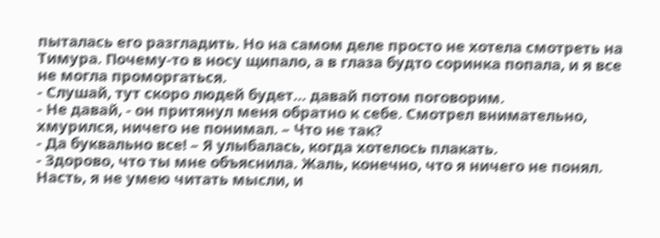пыталась его разгладить. Но на самом деле просто не хотела смотреть на Тимура. Почему-то в носу щипало, а в глаза будто соринка попала, и я все не могла проморгаться.
- Слушай, тут скоро людей будет… давай потом поговорим.
- Не давай, - он притянул меня обратно к себе. Смотрел внимательно, хмурился, ничего не понимал. – Что не так?
- Да буквально все! – Я улыбалась, когда хотелось плакать.
- Здорово, что ты мне объяснила. Жаль, конечно, что я ничего не понял. Насть, я не умею читать мысли, и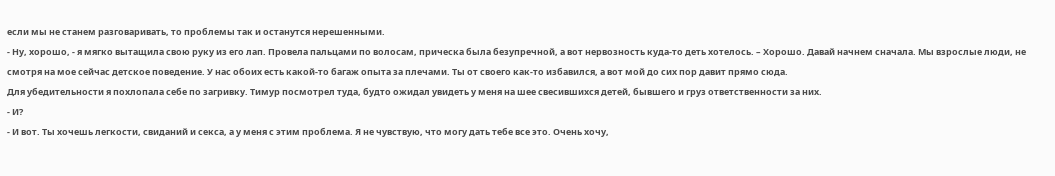если мы не станем разговаривать, то проблемы так и останутся нерешенными.
- Ну, хорошо, - я мягко вытащила свою руку из его лап. Провела пальцами по волосам, прическа была безупречной, а вот нервозность куда-то деть хотелось. – Хорошо. Давай начнем сначала. Мы взрослые люди, не смотря на мое сейчас детское поведение. У нас обоих есть какой-то багаж опыта за плечами. Ты от своего как-то избавился, а вот мой до сих пор давит прямо сюда.
Для убедительности я похлопала себе по загривку. Тимур посмотрел туда, будто ожидал увидеть у меня на шее свесившихся детей, бывшего и груз ответственности за них.
- И?
- И вот. Ты хочешь легкости, свиданий и секса, а у меня с этим проблема. Я не чувствую, что могу дать тебе все это. Очень хочу,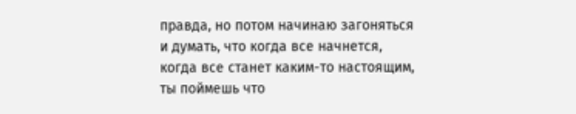правда, но потом начинаю загоняться и думать, что когда все начнется, когда все станет каким-то настоящим, ты поймешь что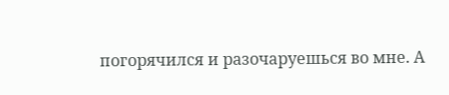погорячился и разочаруешься во мне. А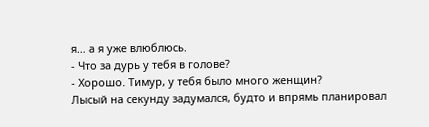я… а я уже влюблюсь.
- Что за дурь у тебя в голове?
- Хорошо. Тимур, у тебя было много женщин?
Лысый на секунду задумался, будто и впрямь планировал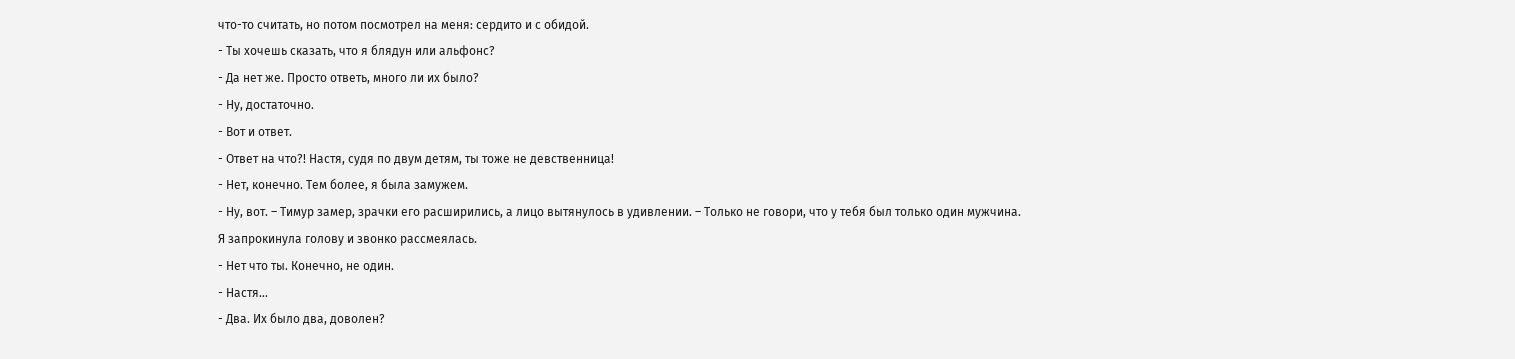что-то считать, но потом посмотрел на меня: сердито и с обидой.
- Ты хочешь сказать, что я блядун или альфонс?
- Да нет же. Просто ответь, много ли их было?
- Ну, достаточно.
- Вот и ответ.
- Ответ на что?! Настя, судя по двум детям, ты тоже не девственница!
- Нет, конечно. Тем более, я была замужем.
- Ну, вот. – Тимур замер, зрачки его расширились, а лицо вытянулось в удивлении. – Только не говори, что у тебя был только один мужчина.
Я запрокинула голову и звонко рассмеялась.
- Нет что ты. Конечно, не один.
- Настя…
- Два. Их было два, доволен?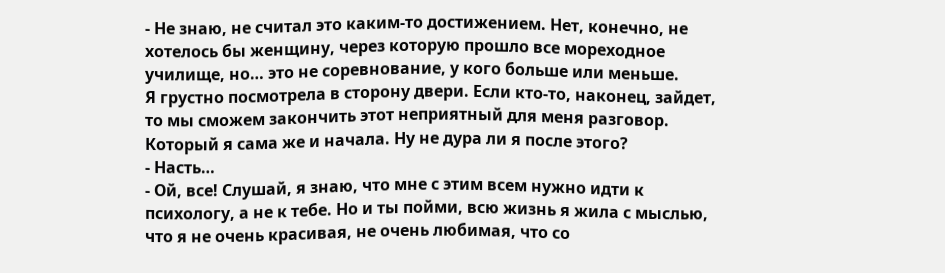- Не знаю, не считал это каким-то достижением. Нет, конечно, не хотелось бы женщину, через которую прошло все мореходное училище, но… это не соревнование, у кого больше или меньше.
Я грустно посмотрела в сторону двери. Если кто-то, наконец, зайдет, то мы сможем закончить этот неприятный для меня разговор. Который я сама же и начала. Ну не дура ли я после этого?
- Насть…
- Ой, все! Слушай, я знаю, что мне с этим всем нужно идти к психологу, а не к тебе. Но и ты пойми, всю жизнь я жила с мыслью, что я не очень красивая, не очень любимая, что со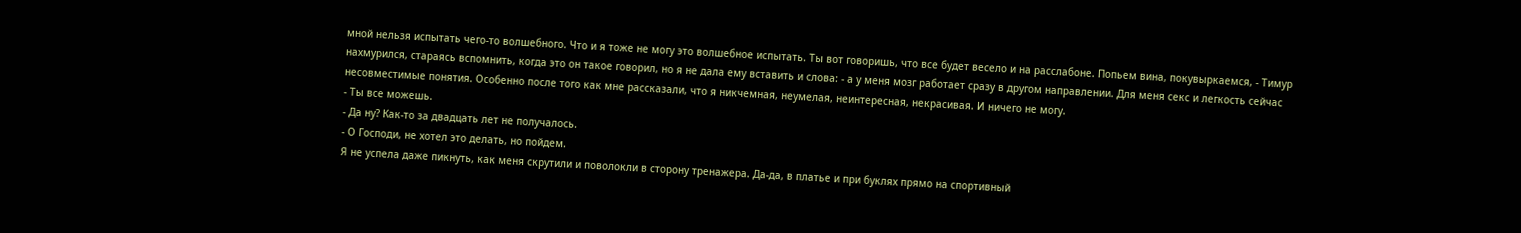мной нельзя испытать чего-то волшебного. Что и я тоже не могу это волшебное испытать. Ты вот говоришь, что все будет весело и на расслабоне. Попьем вина, покувыркаемся, - Тимур нахмурился, стараясь вспомнить, когда это он такое говорил, но я не дала ему вставить и слова: - а у меня мозг работает сразу в другом направлении. Для меня секс и легкость сейчас несовместимые понятия. Особенно после того как мне рассказали, что я никчемная, неумелая, неинтересная, некрасивая. И ничего не могу.
- Ты все можешь.
- Да ну? Как-то за двадцать лет не получалось.
- О Господи, не хотел это делать, но пойдем.
Я не успела даже пикнуть, как меня скрутили и поволокли в сторону тренажера. Да-да, в платье и при буклях прямо на спортивный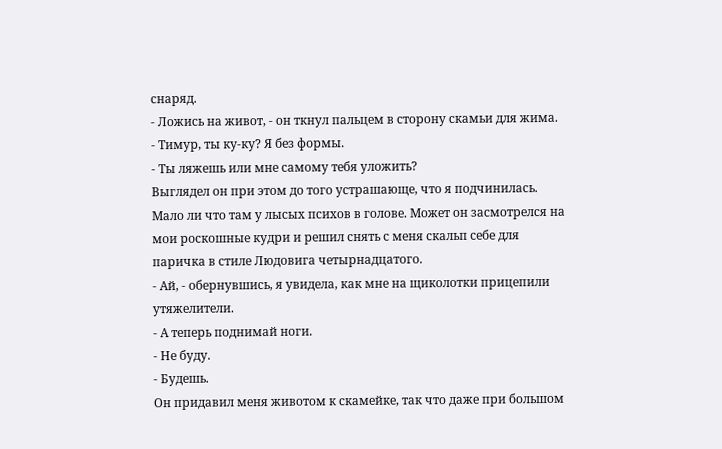снаряд.
- Ложись на живот, - он ткнул пальцем в сторону скамьи для жима.
- Тимур, ты ку-ку? Я без формы.
- Ты ляжешь или мне самому тебя уложить?
Выглядел он при этом до того устрашающе, что я подчинилась. Мало ли что там у лысых психов в голове. Может он засмотрелся на мои роскошные кудри и решил снять с меня скальп себе для паричка в стиле Людовига четырнадцатого.
- Ай, - обернувшись, я увидела, как мне на щиколотки прицепили утяжелители.
- А теперь поднимай ноги.
- Не буду.
- Будешь.
Он придавил меня животом к скамейке, так что даже при большом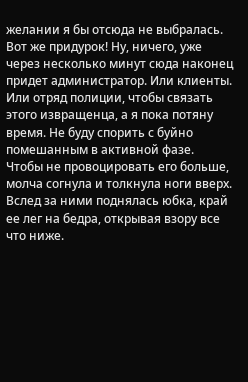желании я бы отсюда не выбралась. Вот же придурок! Ну, ничего, уже через несколько минут сюда наконец придет администратор. Или клиенты. Или отряд полиции, чтобы связать этого извращенца, а я пока потяну время. Не буду спорить с буйно помешанным в активной фазе.
Чтобы не провоцировать его больше, молча согнула и толкнула ноги вверх. Вслед за ними поднялась юбка, край ее лег на бедра, открывая взору все что ниже.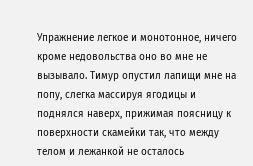Упражнение легкое и монотонное, ничего кроме недовольства оно во мне не вызывало. Тимур опустил лапищи мне на попу, слегка массируя ягодицы и поднялся наверх, прижимая поясницу к поверхности скамейки так, что между телом и лежанкой не осталось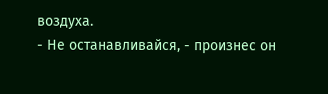воздуха.
- Не останавливайся, - произнес он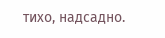тихо, надсадно.